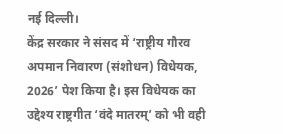नई दिल्ली।
केंद्र सरकार ने संसद में ‘राष्ट्रीय गौरव अपमान निवारण (संशोधन) विधेयक, 2026’ पेश किया है। इस विधेयक का उद्देश्य राष्ट्रगीत ‘वंदे मातरम्’ को भी वही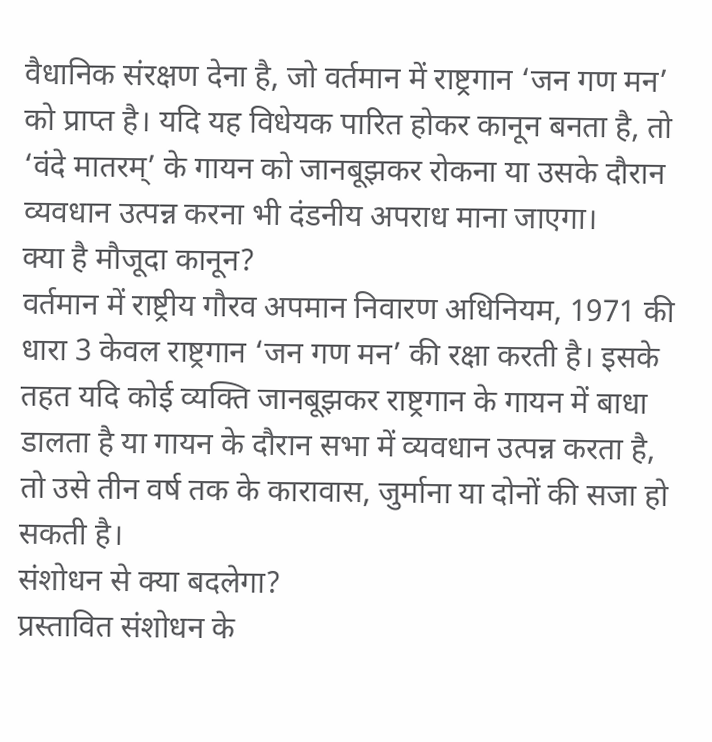वैधानिक संरक्षण देना है, जो वर्तमान में राष्ट्रगान ‘जन गण मन’ को प्राप्त है। यदि यह विधेयक पारित होकर कानून बनता है, तो ‘वंदे मातरम्’ के गायन को जानबूझकर रोकना या उसके दौरान व्यवधान उत्पन्न करना भी दंडनीय अपराध माना जाएगा।
क्या है मौजूदा कानून?
वर्तमान में राष्ट्रीय गौरव अपमान निवारण अधिनियम, 1971 की धारा 3 केवल राष्ट्रगान ‘जन गण मन’ की रक्षा करती है। इसके तहत यदि कोई व्यक्ति जानबूझकर राष्ट्रगान के गायन में बाधा डालता है या गायन के दौरान सभा में व्यवधान उत्पन्न करता है, तो उसे तीन वर्ष तक के कारावास, जुर्माना या दोनों की सजा हो सकती है।
संशोधन से क्या बदलेगा?
प्रस्तावित संशोधन के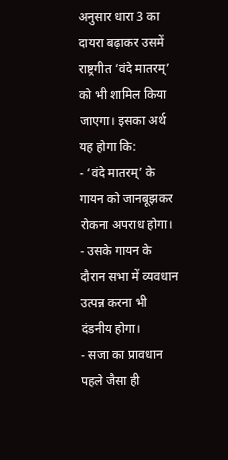अनुसार धारा 3 का दायरा बढ़ाकर उसमें राष्ट्रगीत ‘वंदे मातरम्’ को भी शामिल किया जाएगा। इसका अर्थ यह होगा कि:
- ‘वंदे मातरम्’ के गायन को जानबूझकर रोकना अपराध होगा।
- उसके गायन के दौरान सभा में व्यवधान उत्पन्न करना भी दंडनीय होगा।
- सजा का प्रावधान पहले जैसा ही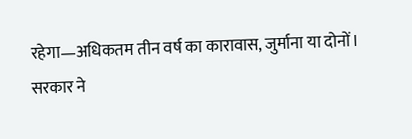रहेगा—अधिकतम तीन वर्ष का कारावास, जुर्माना या दोनों।
सरकार ने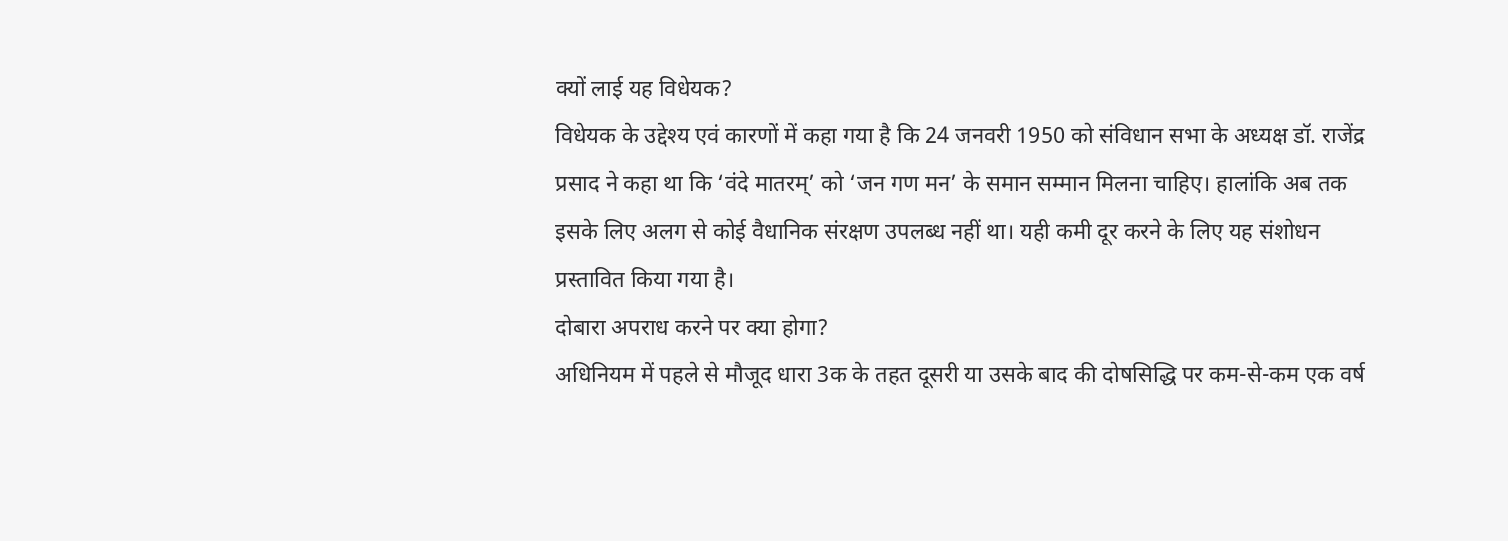क्यों लाई यह विधेयक?
विधेयक के उद्देश्य एवं कारणों में कहा गया है कि 24 जनवरी 1950 को संविधान सभा के अध्यक्ष डॉ. राजेंद्र प्रसाद ने कहा था कि ‘वंदे मातरम्’ को ‘जन गण मन’ के समान सम्मान मिलना चाहिए। हालांकि अब तक इसके लिए अलग से कोई वैधानिक संरक्षण उपलब्ध नहीं था। यही कमी दूर करने के लिए यह संशोधन प्रस्तावित किया गया है।
दोबारा अपराध करने पर क्या होगा?
अधिनियम में पहले से मौजूद धारा 3क के तहत दूसरी या उसके बाद की दोषसिद्धि पर कम-से-कम एक वर्ष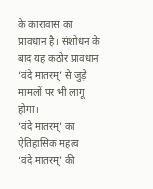के कारावास का प्रावधान है। संशोधन के बाद यह कठोर प्रावधान ‘वंदे मातरम्’ से जुड़े मामलों पर भी लागू होगा।
‘वंदे मातरम्’ का ऐतिहासिक महत्व
‘वंदे मातरम्’ की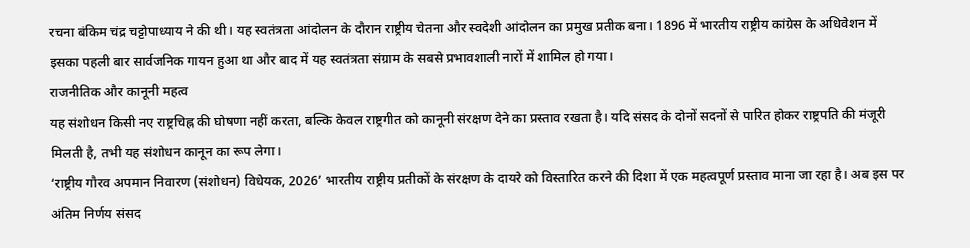रचना बंकिम चंद्र चट्टोपाध्याय ने की थी। यह स्वतंत्रता आंदोलन के दौरान राष्ट्रीय चेतना और स्वदेशी आंदोलन का प्रमुख प्रतीक बना। 1896 में भारतीय राष्ट्रीय कांग्रेस के अधिवेशन में इसका पहली बार सार्वजनिक गायन हुआ था और बाद में यह स्वतंत्रता संग्राम के सबसे प्रभावशाली नारों में शामिल हो गया।
राजनीतिक और कानूनी महत्व
यह संशोधन किसी नए राष्ट्रचिह्न की घोषणा नहीं करता, बल्कि केवल राष्ट्रगीत को कानूनी संरक्षण देने का प्रस्ताव रखता है। यदि संसद के दोनों सदनों से पारित होकर राष्ट्रपति की मंजूरी मिलती है, तभी यह संशोधन कानून का रूप लेगा।
‘राष्ट्रीय गौरव अपमान निवारण (संशोधन) विधेयक, 2026’ भारतीय राष्ट्रीय प्रतीकों के संरक्षण के दायरे को विस्तारित करने की दिशा में एक महत्वपूर्ण प्रस्ताव माना जा रहा है। अब इस पर अंतिम निर्णय संसद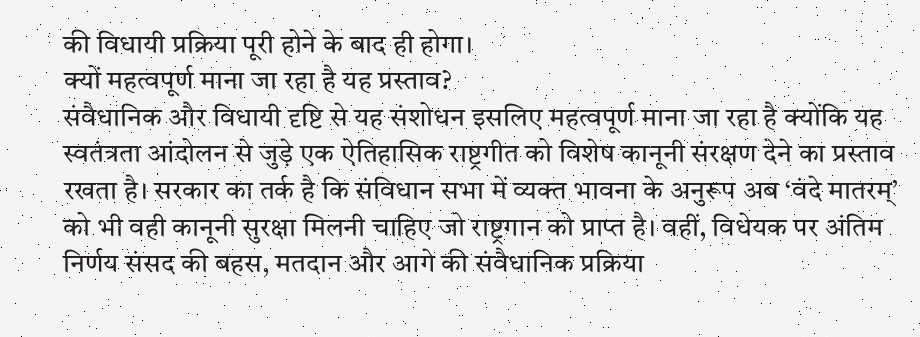की विधायी प्रक्रिया पूरी होने के बाद ही होगा।
क्यों महत्वपूर्ण माना जा रहा है यह प्रस्ताव?
संवैधानिक और विधायी दृष्टि से यह संशोधन इसलिए महत्वपूर्ण माना जा रहा है क्योंकि यह स्वतंत्रता आंदोलन से जुड़े एक ऐतिहासिक राष्ट्रगीत को विशेष कानूनी संरक्षण देने का प्रस्ताव रखता है। सरकार का तर्क है कि संविधान सभा में व्यक्त भावना के अनुरूप अब ‘वंदे मातरम्’ को भी वही कानूनी सुरक्षा मिलनी चाहिए जो राष्ट्रगान को प्राप्त है। वहीं, विधेयक पर अंतिम निर्णय संसद की बहस, मतदान और आगे की संवैधानिक प्रक्रिया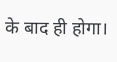के बाद ही होगा।